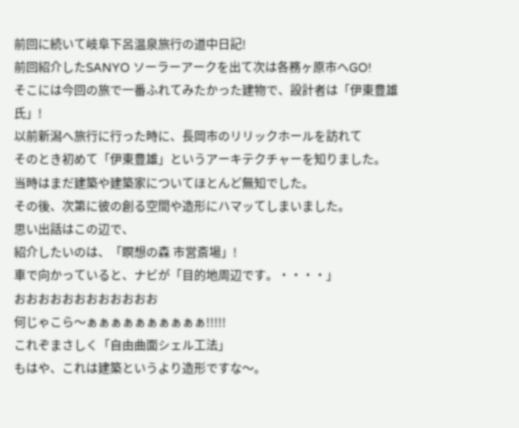前回に続いて岐阜下呂温泉旅行の道中日記!
前回紹介したSANYO ソーラーアークを出て次は各務ヶ原市へGO!
そこには今回の旅で一番ふれてみたかった建物で、設計者は「伊東豊雄氏」!
以前新潟へ旅行に行った時に、長岡市のリリックホールを訪れて
そのとき初めて「伊東豊雄」というアーキテクチャーを知りました。
当時はまだ建築や建築家についてほとんど無知でした。
その後、次第に彼の創る空間や造形にハマッてしまいました。
思い出話はこの辺で、
紹介したいのは、「瞑想の森 市営斎場」!
車で向かっていると、ナビが「目的地周辺です。・・・・」
おおおおおおおおおおおお
何じゃこら〜ぁぁぁぁぁぁぁぁぁぁ!!!!!
これぞまさしく「自由曲面シェル工法」
もはや、これは建築というより造形ですな〜。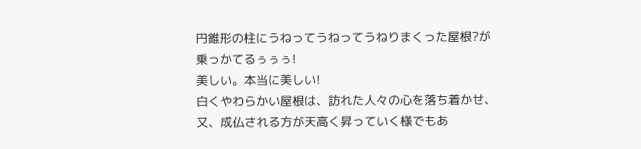円錐形の柱にうねってうねってうねりまくった屋根?が
乗っかてるぅぅぅ!
美しい。本当に美しい!
白くやわらかい屋根は、訪れた人々の心を落ち着かせ、
又、成仏される方が天高く昇っていく様でもあ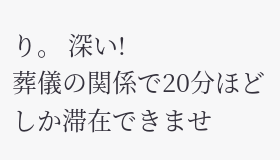り。 深い!
葬儀の関係で20分ほどしか滞在できませ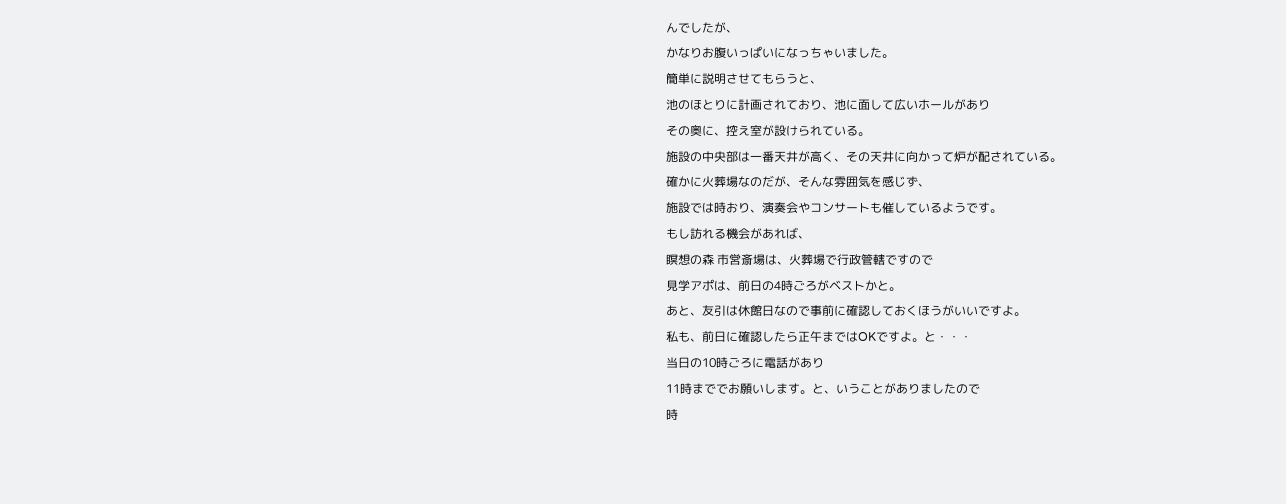んでしたが、
かなりお腹いっぱいになっちゃいました。
簡単に説明させてもらうと、
池のほとりに計画されており、池に面して広いホールがあり
その奥に、控え室が設けられている。
施設の中央部は一番天井が高く、その天井に向かって炉が配されている。
確かに火葬場なのだが、そんな雰囲気を感じず、
施設では時おり、演奏会やコンサートも催しているようです。
もし訪れる機会があれば、
瞑想の森 市営斎場は、火葬場で行政管轄ですので
見学アポは、前日の4時ごろがベストかと。
あと、友引は休館日なので事前に確認しておくほうがいいですよ。
私も、前日に確認したら正午まではOKですよ。と・・・
当日の10時ごろに電話があり
11時まででお願いします。と、いうことがありましたので
時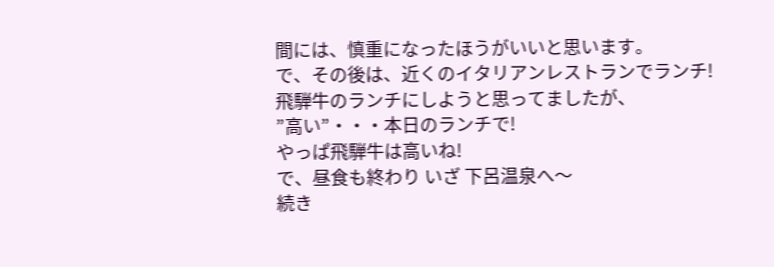間には、慎重になったほうがいいと思います。
で、その後は、近くのイタリアンレストランでランチ!
飛騨牛のランチにしようと思ってましたが、
”高い”・・・本日のランチで!
やっぱ飛騨牛は高いね!
で、昼食も終わり いざ 下呂温泉へ〜
続き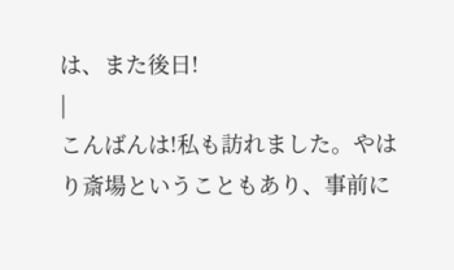は、また後日!
|
こんばんは!私も訪れました。やはり斎場ということもあり、事前に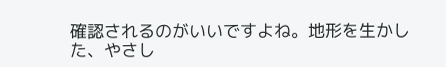確認されるのがいいですよね。地形を生かした、やさし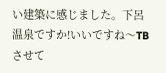い建築に感じました。下呂温泉ですか!いいですね〜TBさせて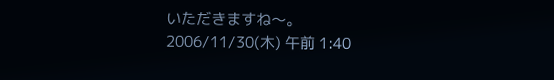いただきますね〜。
2006/11/30(木) 午前 1:40